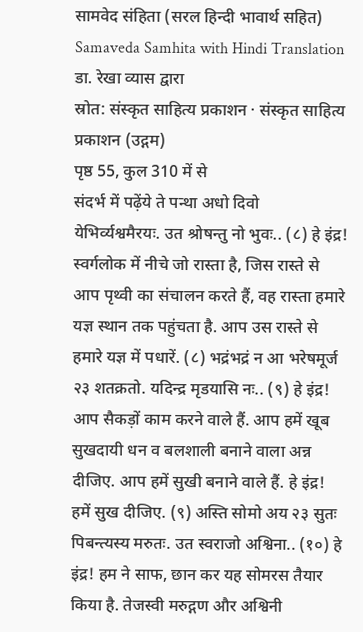सामवेद संहिता (सरल हिन्दी भावार्थ सहित)
Samaveda Samhita with Hindi Translation
डा. रेखा व्यास द्वारा
स्रोत: संस्कृत साहित्य प्रकाशन · संस्कृत साहित्य प्रकाशन (उद्गम)
पृष्ठ 55, कुल 310 में से
संदर्भ में पढ़ेंये ते पन्था अधो दिवो येभिर्व्यश्वमैरयः. उत श्रोषन्तु नो भुवः.. (८) हे इंद्र! स्वर्गलोक में नीचे जो रास्ता है, जिस रास्ते से आप पृथ्वी का संचालन करते हैं, वह रास्ता हमारे यज्ञ स्थान तक पहुंचता है. आप उस रास्ते से हमारे यज्ञ में पधारें. (८) भद्रंभद्रं न आ भरेषमूर्ज २३ शतक्रतो. यदिन्द्र मृडयासि नः.. (९) हे इंद्र! आप सैकड़ों काम करने वाले हैं. आप हमें खूब सुखदायी धन व बलशाली बनाने वाला अन्न दीजिए. आप हमें सुखी बनाने वाले हैं. हे इंद्र! हमें सुख दीजिए. (९) अस्ति सोमो अय २३ सुतः पिबन्त्यस्य मरुतः. उत स्वराजो अश्विना.. (१०) हे इंद्र! हम ने साफ, छान कर यह सोमरस तैयार किया है. तेजस्वी मरुद्गण और अश्विनी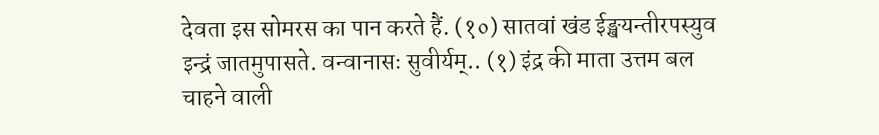देवता इस सोमरस का पान करते हैं. (१०) सातवां खंड ईङ्खयन्तीरपस्युव इन्द्रं जातमुपासते. वन्वानासः सुवीर्यम्.. (१) इंद्र की माता उत्तम बल चाहने वाली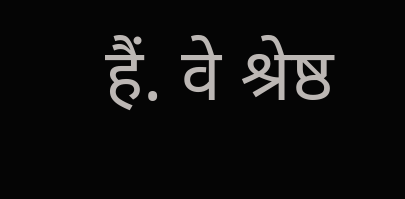हैं. वे श्रेष्ठ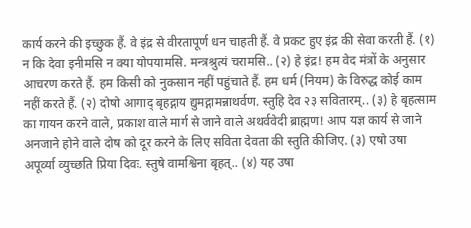कार्य करने की इच्छुक हैं. वे इंद्र से वीरतापूर्ण धन चाहती हैं. वे प्रकट हुए इंद्र की सेवा करती हैं. (१) न कि देवा इनीमसि न क्या योपयामसि. मन्त्रश्रुत्यं चरामसि.. (२) हे इंद्र! हम वेद मंत्रों के अनुसार आचरण करते हैं. हम किसी को नुकसान नहीं पहुंचाते हैं. हम धर्म (नियम) के विरुद्ध कोई काम नहीं करते हैं. (२) दोषो आगाद् बृहद्गाय द्युमद्गामन्नाथर्वण. स्तुहि देव २३ सवितारम्.. (३) हे बृहत्साम का गायन करने वाले, प्रकाश वाले मार्ग से जाने वाले अथर्ववेदी ब्राह्मण! आप यज्ञ कार्य से जाने अनजाने होने वाले दोष को दूर करने के लिए सविता देवता की स्तुति कीजिए. (३) एषो उषा अपूर्व्या व्युच्छति प्रिया दिवः. स्तुषे वामश्विना बृहत्.. (४) यह उषा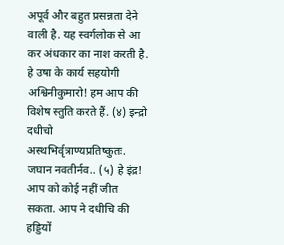अपूर्व और बहुत प्रसन्नता देने वाली है. यह स्वर्गलोक से आ कर अंधकार का नाश करती है. हे उषा के कार्य सहयोगी अश्विनीकुमारो! हम आप की विशेष स्तुति करते हैं. (४) इन्द्रो दधीचो अस्थभिर्वृत्राण्यप्रतिष्कुतः. जघान नवतीर्नव.. (५) हे इंद्र! आप को कोई नहीं जीत सकता. आप ने दधीचि की हड्डियों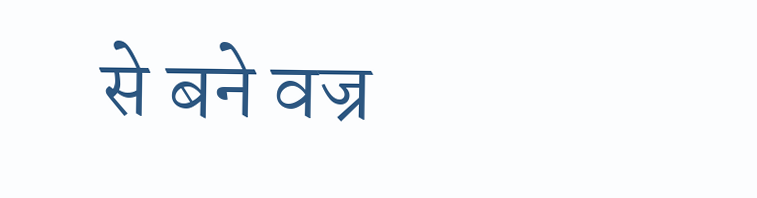से बने वज्र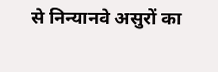से निन्यानवे असुरों का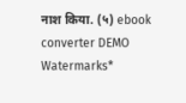नाश किया. (५) ebook converter DEMO Watermarks*